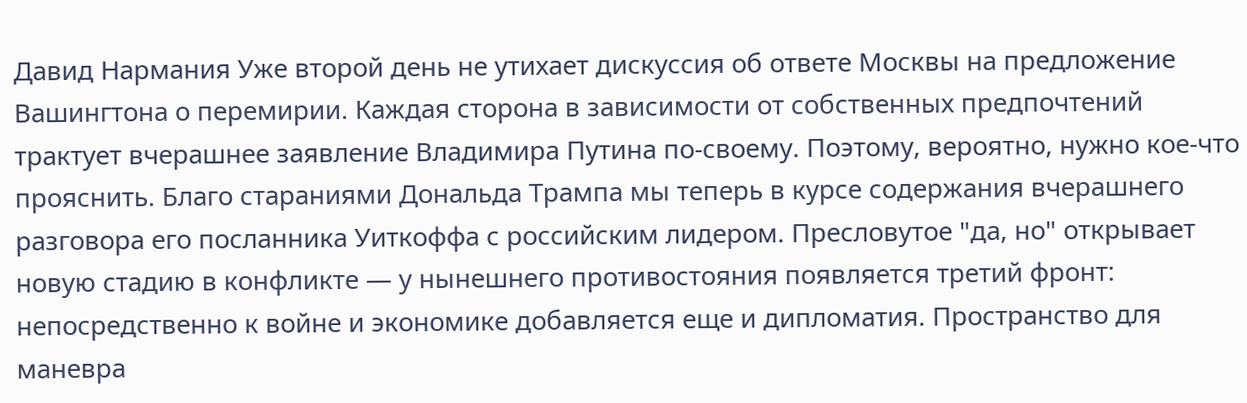Давид Нармания Уже второй день не утихает дискуссия об ответе Москвы на предложение Вашингтона о перемирии. Каждая сторона в зависимости от собственных предпочтений трактует вчерашнее заявление Владимира Путина по-своему. Поэтому, вероятно, нужно кое-что прояснить. Благо стараниями Дональда Трампа мы теперь в курсе содержания вчерашнего разговора его посланника Уиткоффа с российским лидером. Пресловутое "да, но" открывает новую стадию в конфликте — у нынешнего противостояния появляется третий фронт: непосредственно к войне и экономике добавляется еще и дипломатия. Пространство для маневра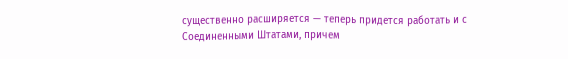существенно расширяется — теперь придется работать и с Соединенными Штатами, причем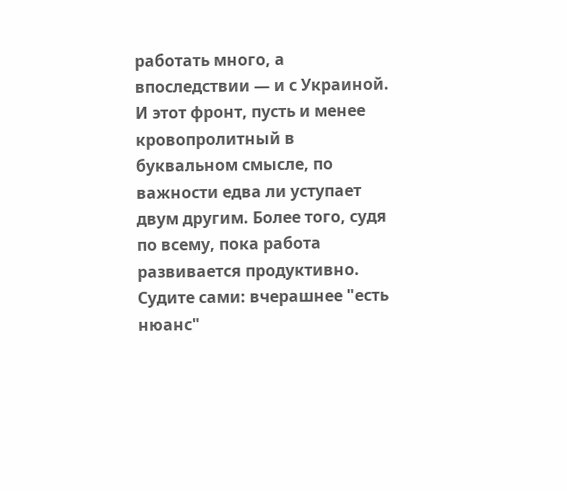работать много, а впоследствии — и с Украиной. И этот фронт, пусть и менее кровопролитный в буквальном смысле, по важности едва ли уступает двум другим. Более того, судя по всему, пока работа развивается продуктивно. Судите сами: вчерашнее "есть нюанс"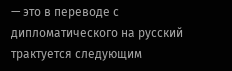— это в переводе с дипломатического на русский трактуется следующим